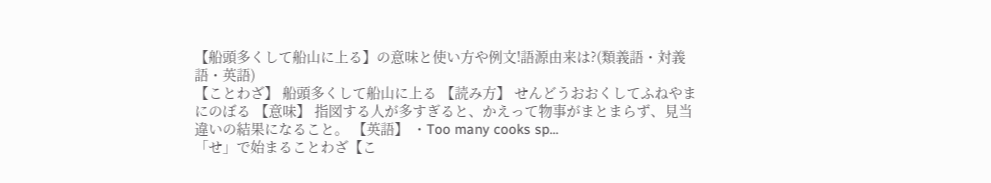【船頭多くして船山に上る】の意味と使い方や例文!語源由来は?(類義語・対義語・英語)
【ことわざ】 船頭多くして船山に上る 【読み方】 せんどうおおくしてふねやまにのぼる 【意味】 指図する人が多すぎると、かえって物事がまとまらず、見当違いの結果になること。 【英語】 ・Too many cooks sp...
「せ」で始まることわざ【こ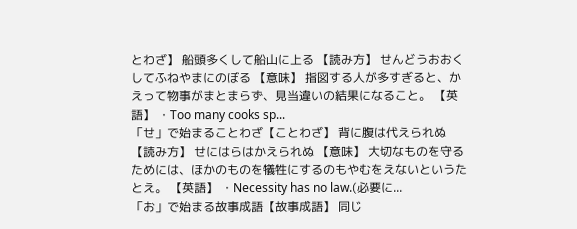とわざ】 船頭多くして船山に上る 【読み方】 せんどうおおくしてふねやまにのぼる 【意味】 指図する人が多すぎると、かえって物事がまとまらず、見当違いの結果になること。 【英語】 ・Too many cooks sp...
「せ」で始まることわざ【ことわざ】 背に腹は代えられぬ 【読み方】 せにはらはかえられぬ 【意味】 大切なものを守るためには、ほかのものを犠牲にするのもやむをえないというたとえ。 【英語】 ・Necessity has no law.(必要に...
「お」で始まる故事成語【故事成語】 同じ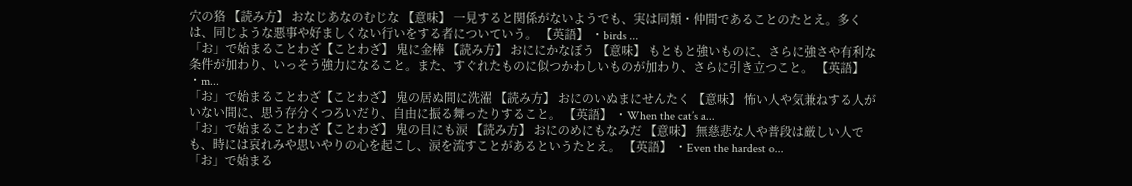穴の狢 【読み方】 おなじあなのむじな 【意味】 一見すると関係がないようでも、実は同類・仲間であることのたとえ。多くは、同じような悪事や好ましくない行いをする者についていう。 【英語】 ・birds ...
「お」で始まることわざ【ことわざ】 鬼に金棒 【読み方】 おににかなぼう 【意味】 もともと強いものに、さらに強さや有利な条件が加わり、いっそう強力になること。また、すぐれたものに似つかわしいものが加わり、さらに引き立つこと。 【英語】 ・m...
「お」で始まることわざ【ことわざ】 鬼の居ぬ間に洗濯 【読み方】 おにのいぬまにせんたく 【意味】 怖い人や気兼ねする人がいない間に、思う存分くつろいだり、自由に振る舞ったりすること。 【英語】 ・When the cat’s a...
「お」で始まることわざ【ことわざ】 鬼の目にも涙 【読み方】 おにのめにもなみだ 【意味】 無慈悲な人や普段は厳しい人でも、時には哀れみや思いやりの心を起こし、涙を流すことがあるというたとえ。 【英語】 ・Even the hardest o...
「お」で始まる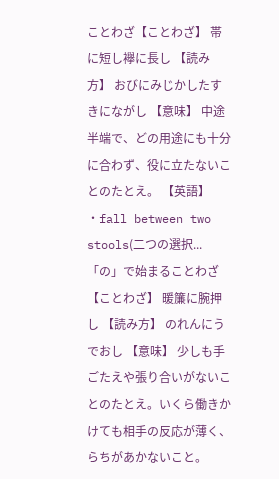ことわざ【ことわざ】 帯に短し襷に長し 【読み方】 おびにみじかしたすきにながし 【意味】 中途半端で、どの用途にも十分に合わず、役に立たないことのたとえ。 【英語】 ・fall between two stools(二つの選択...
「の」で始まることわざ【ことわざ】 暖簾に腕押し 【読み方】 のれんにうでおし 【意味】 少しも手ごたえや張り合いがないことのたとえ。いくら働きかけても相手の反応が薄く、らちがあかないこと。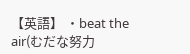【英語】 ・beat the air(むだな努力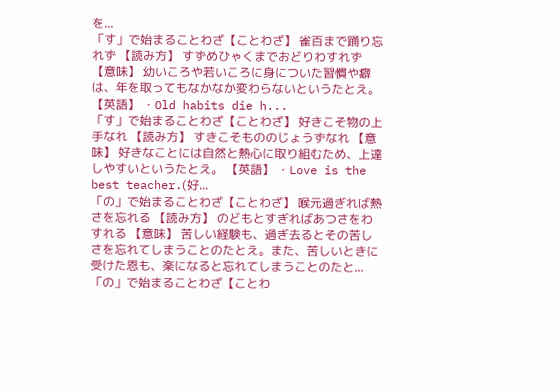を...
「す」で始まることわざ【ことわざ】 雀百まで踊り忘れず 【読み方】 すずめひゃくまでおどりわすれず 【意味】 幼いころや若いころに身についた習慣や癖は、年を取ってもなかなか変わらないというたとえ。 【英語】 ・Old habits die h...
「す」で始まることわざ【ことわざ】 好きこそ物の上手なれ 【読み方】 すきこそもののじょうずなれ 【意味】 好きなことには自然と熱心に取り組むため、上達しやすいというたとえ。 【英語】 ・Love is the best teacher.(好...
「の」で始まることわざ【ことわざ】 喉元過ぎれば熱さを忘れる 【読み方】 のどもとすぎればあつさをわすれる 【意味】 苦しい経験も、過ぎ去るとその苦しさを忘れてしまうことのたとえ。また、苦しいときに受けた恩も、楽になると忘れてしまうことのたと...
「の」で始まることわざ【ことわ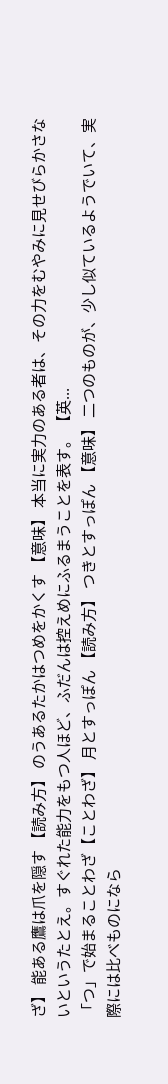ざ】 能ある鷹は爪を隠す 【読み方】 のうあるたかはつめをかくす 【意味】 本当に実力のある者は、その力をむやみに見せびらかさないというたとえ。すぐれた能力をもつ人ほど、ふだんは控えめにふるまうことを表す。 【英...
「つ」で始まることわざ【ことわざ】 月とすっぽん 【読み方】 つきとすっぽん 【意味】 二つのものが、少し似ているようでいて、実際には比べものになら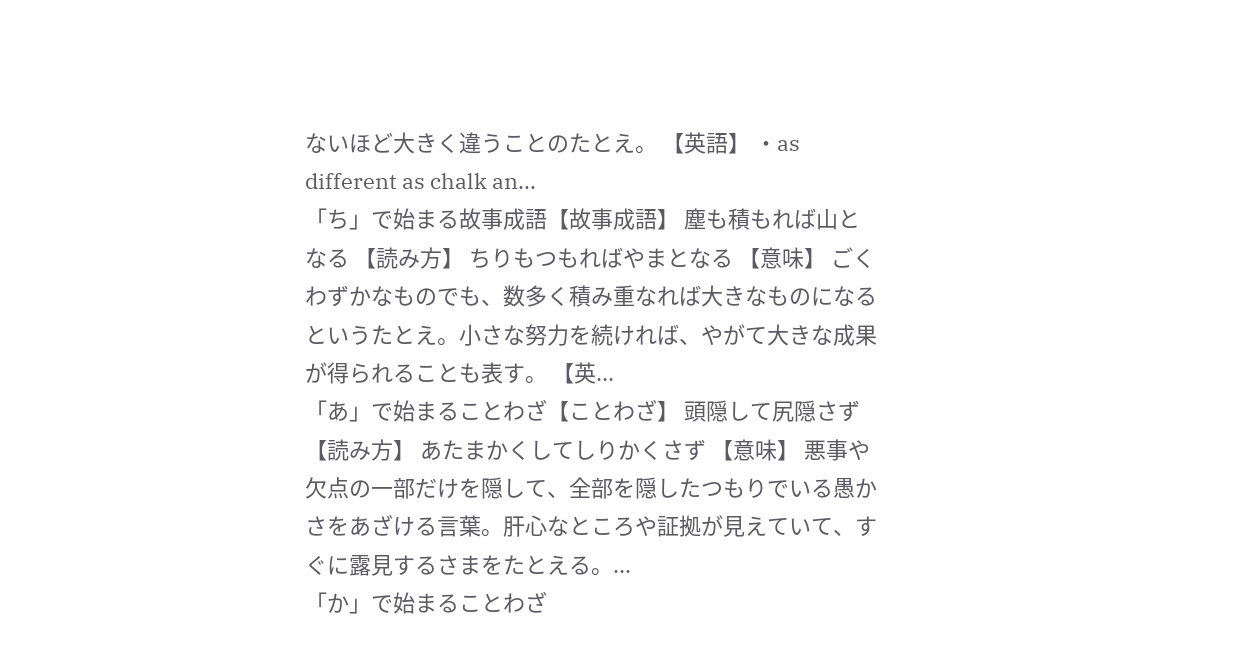ないほど大きく違うことのたとえ。 【英語】 ・as different as chalk an...
「ち」で始まる故事成語【故事成語】 塵も積もれば山となる 【読み方】 ちりもつもればやまとなる 【意味】 ごくわずかなものでも、数多く積み重なれば大きなものになるというたとえ。小さな努力を続ければ、やがて大きな成果が得られることも表す。 【英...
「あ」で始まることわざ【ことわざ】 頭隠して尻隠さず 【読み方】 あたまかくしてしりかくさず 【意味】 悪事や欠点の一部だけを隠して、全部を隠したつもりでいる愚かさをあざける言葉。肝心なところや証拠が見えていて、すぐに露見するさまをたとえる。...
「か」で始まることわざ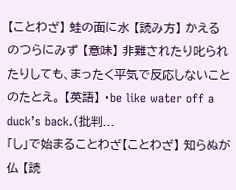【ことわざ】 蛙の面に水 【読み方】 かえるのつらにみず 【意味】 非難されたり叱られたりしても、まったく平気で反応しないことのたとえ。 【英語】 ・be like water off a duck’s back.(批判...
「し」で始まることわざ【ことわざ】 知らぬが仏 【読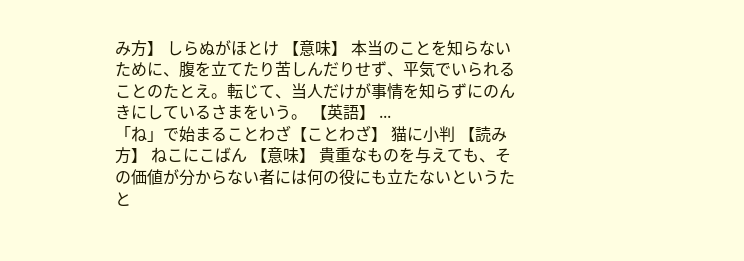み方】 しらぬがほとけ 【意味】 本当のことを知らないために、腹を立てたり苦しんだりせず、平気でいられることのたとえ。転じて、当人だけが事情を知らずにのんきにしているさまをいう。 【英語】 ...
「ね」で始まることわざ【ことわざ】 猫に小判 【読み方】 ねこにこばん 【意味】 貴重なものを与えても、その価値が分からない者には何の役にも立たないというたと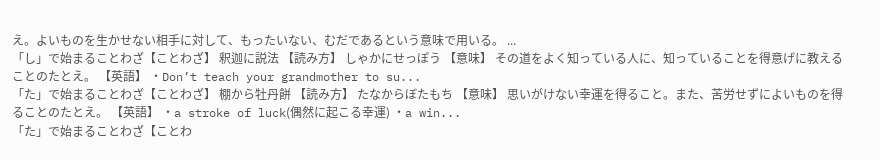え。よいものを生かせない相手に対して、もったいない、むだであるという意味で用いる。 ...
「し」で始まることわざ【ことわざ】 釈迦に説法 【読み方】 しゃかにせっぽう 【意味】 その道をよく知っている人に、知っていることを得意げに教えることのたとえ。 【英語】 ・Don’t teach your grandmother to su...
「た」で始まることわざ【ことわざ】 棚から牡丹餅 【読み方】 たなからぼたもち 【意味】 思いがけない幸運を得ること。また、苦労せずによいものを得ることのたとえ。 【英語】 ・a stroke of luck(偶然に起こる幸運) ・a win...
「た」で始まることわざ【ことわ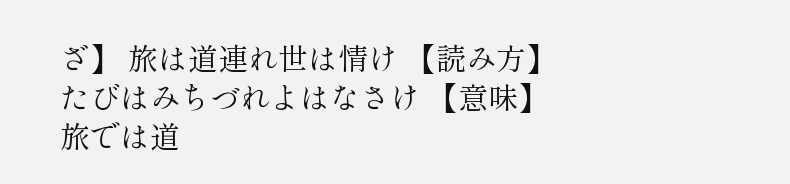ざ】 旅は道連れ世は情け 【読み方】 たびはみちづれよはなさけ 【意味】 旅では道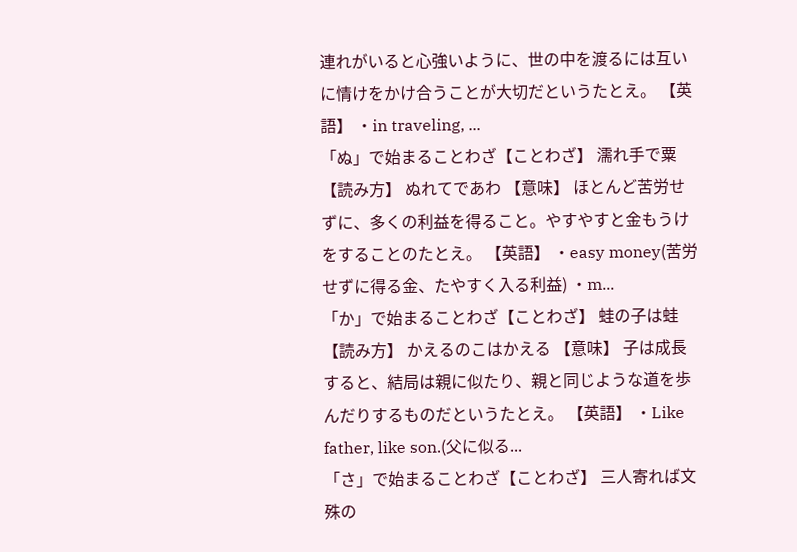連れがいると心強いように、世の中を渡るには互いに情けをかけ合うことが大切だというたとえ。 【英語】 ・in traveling, ...
「ぬ」で始まることわざ【ことわざ】 濡れ手で粟 【読み方】 ぬれてであわ 【意味】 ほとんど苦労せずに、多くの利益を得ること。やすやすと金もうけをすることのたとえ。 【英語】 ・easy money(苦労せずに得る金、たやすく入る利益) ・m...
「か」で始まることわざ【ことわざ】 蛙の子は蛙 【読み方】 かえるのこはかえる 【意味】 子は成長すると、結局は親に似たり、親と同じような道を歩んだりするものだというたとえ。 【英語】 ・Like father, like son.(父に似る...
「さ」で始まることわざ【ことわざ】 三人寄れば文殊の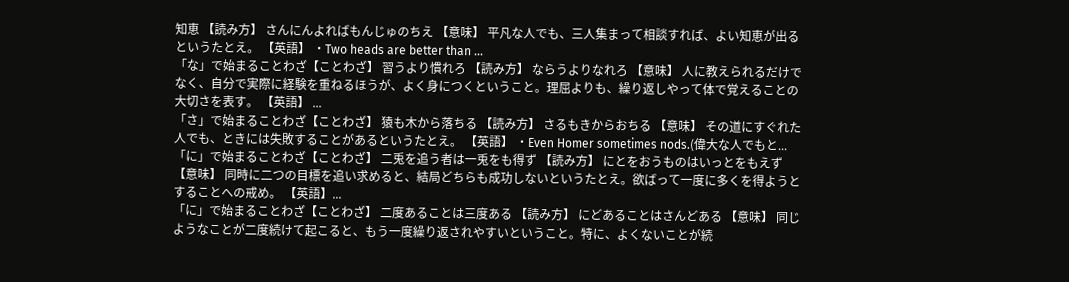知恵 【読み方】 さんにんよればもんじゅのちえ 【意味】 平凡な人でも、三人集まって相談すれば、よい知恵が出るというたとえ。 【英語】 ・Two heads are better than ...
「な」で始まることわざ【ことわざ】 習うより慣れろ 【読み方】 ならうよりなれろ 【意味】 人に教えられるだけでなく、自分で実際に経験を重ねるほうが、よく身につくということ。理屈よりも、繰り返しやって体で覚えることの大切さを表す。 【英語】 ...
「さ」で始まることわざ【ことわざ】 猿も木から落ちる 【読み方】 さるもきからおちる 【意味】 その道にすぐれた人でも、ときには失敗することがあるというたとえ。 【英語】 ・Even Homer sometimes nods.(偉大な人でもと...
「に」で始まることわざ【ことわざ】 二兎を追う者は一兎をも得ず 【読み方】 にとをおうものはいっとをもえず 【意味】 同時に二つの目標を追い求めると、結局どちらも成功しないというたとえ。欲ばって一度に多くを得ようとすることへの戒め。 【英語】...
「に」で始まることわざ【ことわざ】 二度あることは三度ある 【読み方】 にどあることはさんどある 【意味】 同じようなことが二度続けて起こると、もう一度繰り返されやすいということ。特に、よくないことが続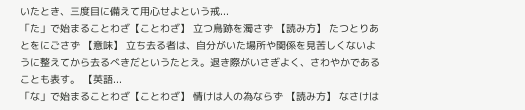いたとき、三度目に備えて用心せよという戒...
「た」で始まることわざ【ことわざ】 立つ鳥跡を濁さず 【読み方】 たつとりあとをにごさず 【意味】 立ち去る者は、自分がいた場所や関係を見苦しくないように整えてから去るべきだというたとえ。退き際がいさぎよく、さわやかであることも表す。 【英語...
「な」で始まることわざ【ことわざ】 情けは人の為ならず 【読み方】 なさけは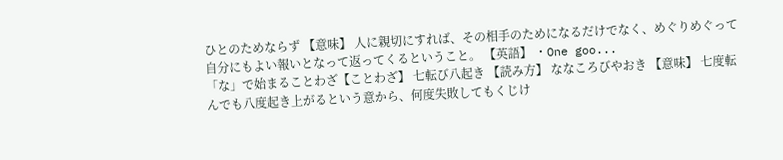ひとのためならず 【意味】 人に親切にすれば、その相手のためになるだけでなく、めぐりめぐって自分にもよい報いとなって返ってくるということ。 【英語】 ・One goo...
「な」で始まることわざ【ことわざ】 七転び八起き 【読み方】 ななころびやおき 【意味】 七度転んでも八度起き上がるという意から、何度失敗してもくじけ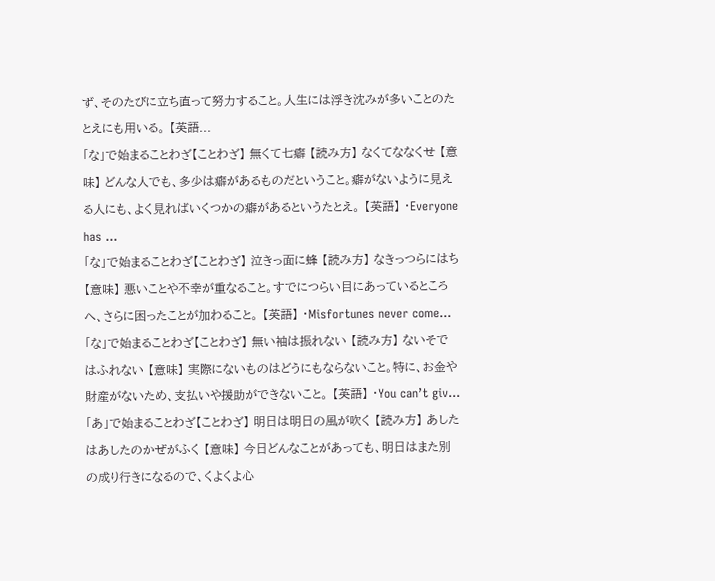ず、そのたびに立ち直って努力すること。人生には浮き沈みが多いことのたとえにも用いる。 【英語...
「な」で始まることわざ【ことわざ】 無くて七癖 【読み方】 なくてななくせ 【意味】 どんな人でも、多少は癖があるものだということ。癖がないように見える人にも、よく見ればいくつかの癖があるというたとえ。 【英語】 ・Everyone has ...
「な」で始まることわざ【ことわざ】 泣きっ面に蜂 【読み方】 なきっつらにはち 【意味】 悪いことや不幸が重なること。すでにつらい目にあっているところへ、さらに困ったことが加わること。 【英語】 ・Misfortunes never come...
「な」で始まることわざ【ことわざ】 無い袖は振れない 【読み方】 ないそではふれない 【意味】 実際にないものはどうにもならないこと。特に、お金や財産がないため、支払いや援助ができないこと。 【英語】 ・You can’t giv...
「あ」で始まることわざ【ことわざ】 明日は明日の風が吹く 【読み方】 あしたはあしたのかぜがふく 【意味】 今日どんなことがあっても、明日はまた別の成り行きになるので、くよくよ心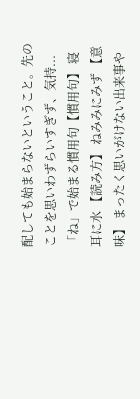配しても始まらないということ。先のことを思いわずらいすぎず、気持...
「ね」で始まる慣用句【慣用句】 寝耳に水 【読み方】 ねみみにみず 【意味】 まったく思いがけない出来事や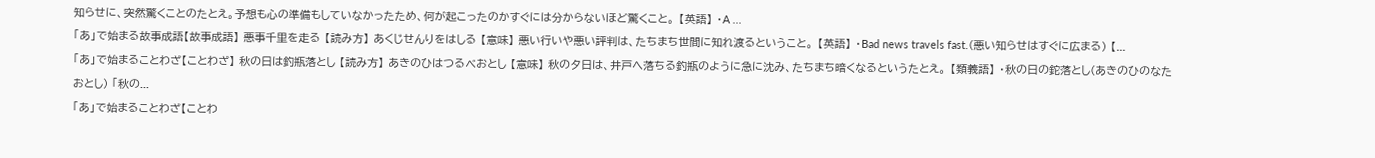知らせに、突然驚くことのたとえ。予想も心の準備もしていなかったため、何が起こったのかすぐには分からないほど驚くこと。 【英語】 ・A ...
「あ」で始まる故事成語【故事成語】 悪事千里を走る 【読み方】 あくじせんりをはしる 【意味】 悪い行いや悪い評判は、たちまち世間に知れ渡るということ。 【英語】 ・Bad news travels fast.(悪い知らせはすぐに広まる) 【...
「あ」で始まることわざ【ことわざ】 秋の日は釣瓶落とし 【読み方】 あきのひはつるべおとし 【意味】 秋の夕日は、井戸へ落ちる釣瓶のように急に沈み、たちまち暗くなるというたとえ。 【類義語】 ・秋の日の鉈落とし(あきのひのなたおとし) 「秋の...
「あ」で始まることわざ【ことわ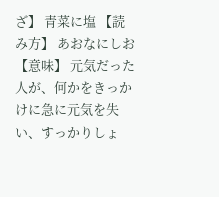ざ】 青菜に塩 【読み方】 あおなにしお 【意味】 元気だった人が、何かをきっかけに急に元気を失い、すっかりしょ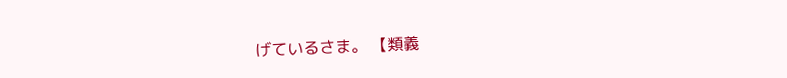げているさま。 【類義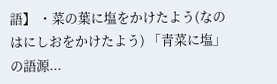語】 ・菜の葉に塩をかけたよう(なのはにしおをかけたよう) 「青菜に塩」の語源...